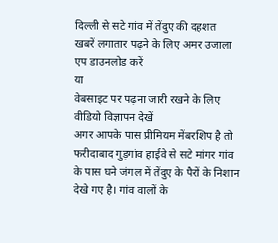दिल्ली से सटे गांव में तेंदुए की दहशत
खबरें लगातार पढ़ने के लिए अमर उजाला एप डाउनलोड करें
या
वेबसाइट पर पढ़ना जारी रखने के लिए वीडियो विज्ञापन देखें
अगर आपके पास प्रीमियम मेंबरशिप है तो
फरीदाबाद गुड़गांव हाईवे से सटे मांगर गांव के पास घने जंगल में तेंदुए के पैरों के निशान देखे गए है। गांव वालों के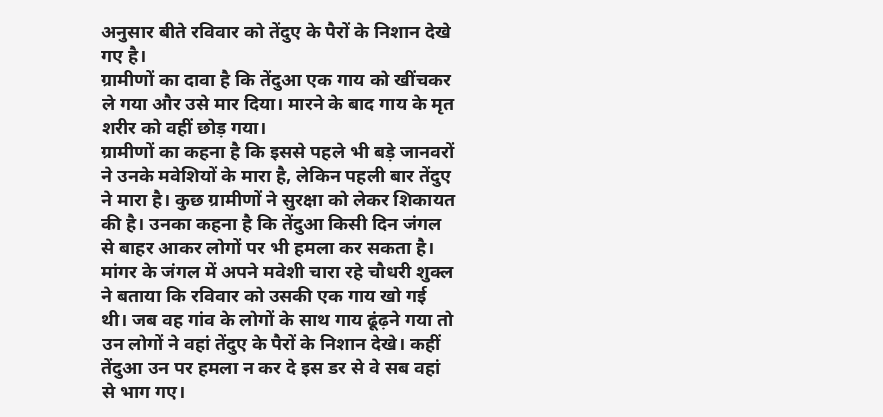अनुसार बीते रविवार को तेंदुए के पैरों के निशान देखे गए है।
ग्रामीणों का दावा है कि तेंदुआ एक गाय को खींचकर ले गया और उसे मार दिया। मारने के बाद गाय के मृत शरीर को वहीं छोड़ गया।
ग्रामीणों का कहना है कि इससे पहले भी बड़े जानवरों ने उनके मवेशियों के मारा है, लेकिन पहली बार तेंदुए ने मारा है। कुछ ग्रामीणों ने सुरक्षा को लेकर शिकायत की है। उनका कहना है कि तेंदुआ किसी दिन जंगल से बाहर आकर लोगों पर भी हमला कर सकता है।
मांगर के जंगल में अपने मवेशी चारा रहे चौधरी शुक्ल ने बताया कि रविवार को उसकी एक गाय खो गई थी। जब वह गांव के लोगों के साथ गाय ढूंढ़ने गया तो उन लोगों ने वहां तेंदुए के पैरों के निशान देखे। कहीं तेंदुआ उन पर हमला न कर दे इस डर से वे सब वहां से भाग गए।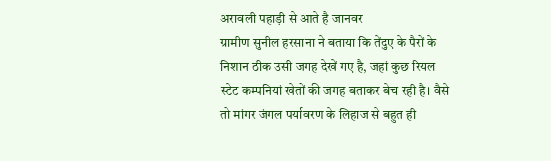अरावली पहाड़ी से आते है जानवर
ग्रामीण सुनील हरसाना ने बताया कि तेंदुए के पैरों के निशान ठीक उसी जगह देखें गए है, जहां कुछ रियल स्टेट कम्पनियां खेतों की जगह बताकर बेच रही है। वैसे तो मांगर जंगल पर्यावरण के लिहाज से बहुत ही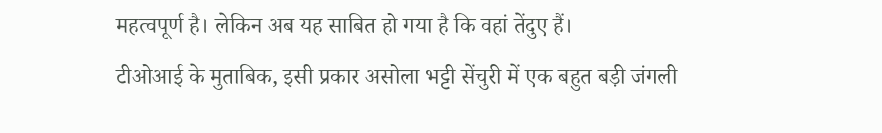महत्वपूर्ण है। लेकिन अब यह साबित हो गया है कि वहां तेंदुए हैं।
टीओआई के मुताबिक, इसी प्रकार असोला भट्टी सेंचुरी में एक बहुत बड़ी जंगली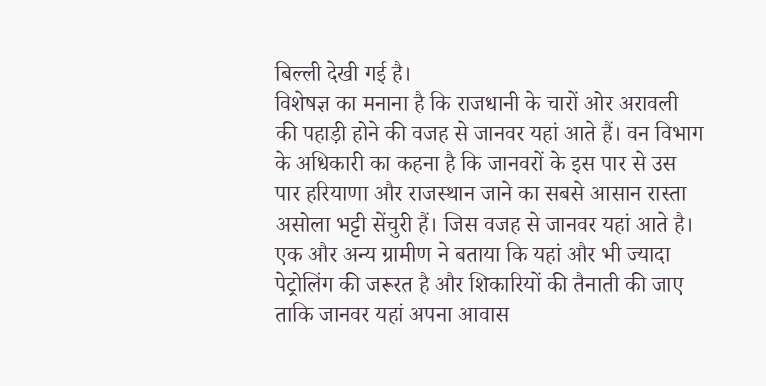बिल्ली देखी गई है।
विशेषज्ञ का मनाना है कि राजधानी के चारों ओर अरावली की पहाड़ी होने की वजह से जानवर यहां आते हैं। वन विभाग के अधिकारी का कहना है कि जानवरों के इस पार से उस पार हरियाणा और राजस्थान जाने का सबसे आसान रास्ता असोला भट्टी सेंचुरी हैं। जिस वजह से जानवर यहां आते है।
एक और अन्य ग्रामीण ने बताया कि यहां और भी ज्यादा पेट्रोलिंग की जरूरत है और शिकारियों की तैनाती की जाए ताकि जानवर यहां अपना आवास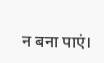न बना पाएं।